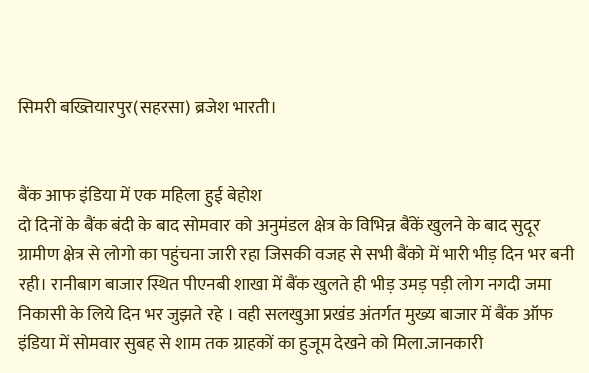सिमरी बख्तियारपुर(सहरसा) ब्रजेश भारती।


बैंक आफ इंडिया में एक महिला हुई बेहोश
दो दिनों के बैंक बंदी के बाद सोमवार को अनुमंडल क्षेत्र के विभिन्न बैंकें खुलने के बाद सुदूर ग्रामीण क्षेत्र से लोगो का पहुंचना जारी रहा जिसकी वजह से सभी बैंको में भारी भीड़ दिन भर बनी रही। रानीबाग बाजार स्थित पीएनबी शाखा में बैंक खुलते ही भीड़ उमड़ पड़ी लोग नगदी जमा निकासी के लिये दिन भर जुझते रहे । वही सलखुआ प्रखंड अंतर्गत मुख्य बाजार में बैंक ऑफ इंडिया में सोमवार सुबह से शाम तक ग्राहकों का हुजूम देखने को मिला.जानकारी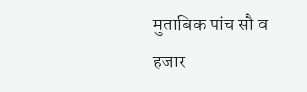मुताबिक पांच सौ व हजार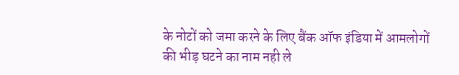के नोटों को जमा करने के लिए बैंक ऑफ इंडिया में आमलोगों की भीड़ घटने का नाम नही ले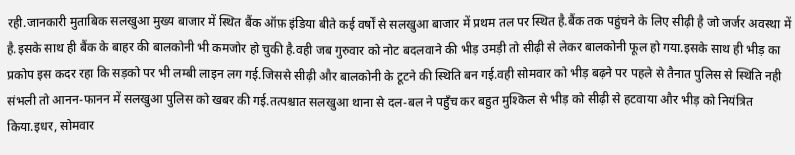रही.जानकारी मुताबिक सलखुआ मुख्य बाजार में स्थित बैंक ऑफ़ इंडिया बीते कई वर्षों से सलखुआ बाजार में प्रथम तल पर स्थित है.बैंक तक पहुंचने के लिए सीढ़ी है जो जर्जर अवस्था में है.इसके साथ ही बैंक के बाहर की बालकोनी भी कमजोर हो चुकी है.वही जब गुरुवार को नोट बदलवाने की भीड़ उमड़ी तो सीढ़ी से लेकर बालकोनी फूल हो गया.इसके साथ ही भीड़ का प्रकोप इस कदर रहा कि सड़को पर भी लम्बी लाइन लग गई.जिससे सीढ़ी और बालकोनी के टूटने की स्थिति बन गई.वही सोमवार को भीड़ बढ़ने पर पहले से तैनात पुलिस से स्थिति नही संभली तो आनन-फानन में सलखुआ पुलिस को खबर की गई.तत्पश्चात सलखुआ थाना से दल-बल ने पहुँच कर बहुत मुश्किल से भीड़ को सीढ़ी से हटवाया और भीड़ को नियंत्रित किया.इधर, सोमवार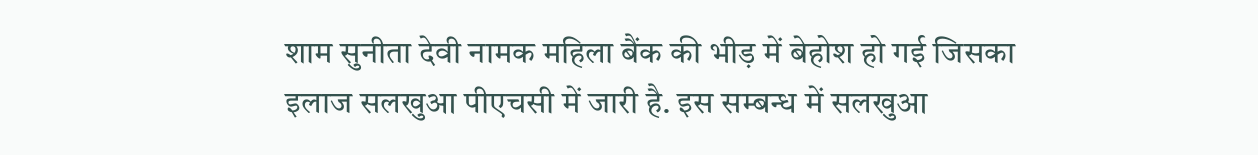शाम सुनीता देवी नामक महिला बैंक की भीड़ में बेहोश हो गई जिसका इलाज सलखुआ पीएचसी में जारी है. इस सम्बन्ध में सलखुआ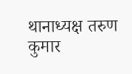थानाध्यक्ष तरुण कुमार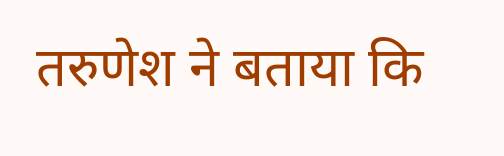तरुणेश ने बताया कि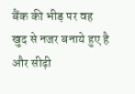बैंक की भीड़ पर वह खुद से नजर बनाये हुए है और सीढ़ी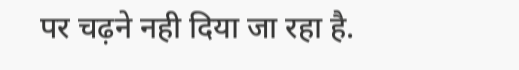पर चढ़ने नही दिया जा रहा है.